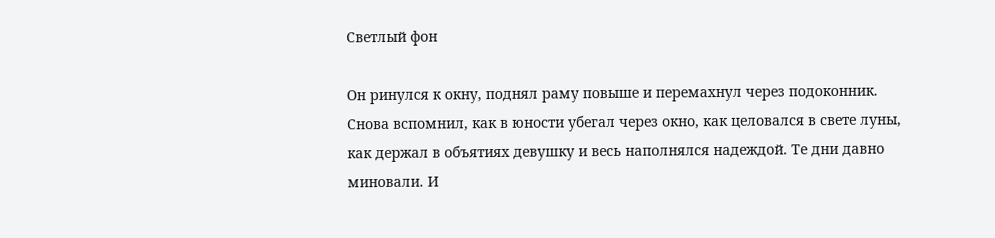Светлый фон

Он ринулся к окну, поднял раму повыше и перемахнул через подоконник. Снова вспомнил, как в юности убегал через окно, как целовался в свете луны, как держал в объятиях девушку и весь наполнялся надеждой. Те дни давно миновали. И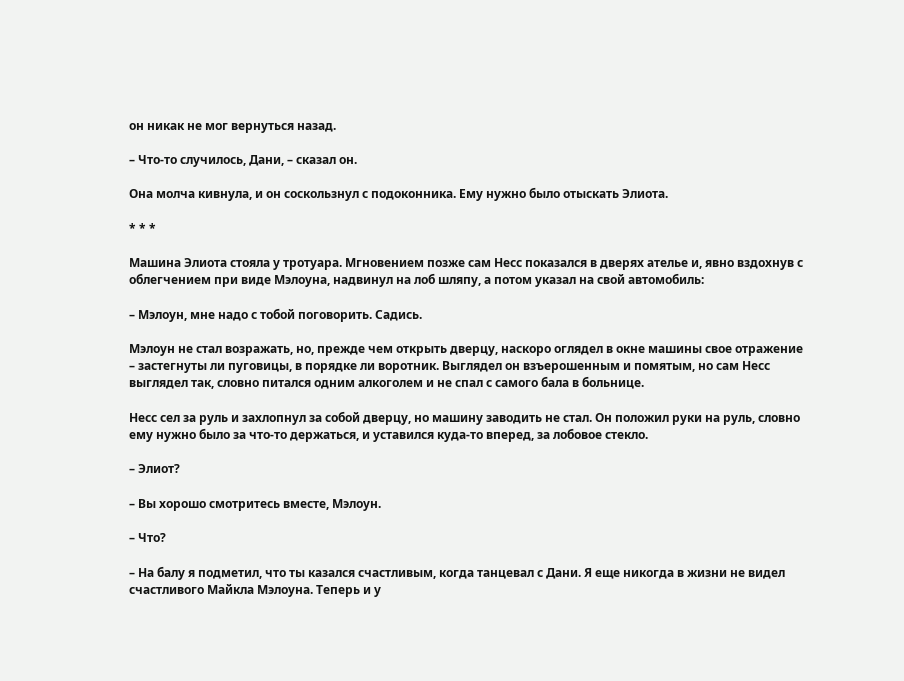он никак не мог вернуться назад.

– Что-то случилось, Дани, – сказал он.

Она молча кивнула, и он соскользнул с подоконника. Ему нужно было отыскать Элиота.

* * *

Машина Элиота стояла у тротуара. Мгновением позже сам Несс показался в дверях ателье и, явно вздохнув с облегчением при виде Мэлоуна, надвинул на лоб шляпу, а потом указал на свой автомобиль:

– Мэлоун, мне надо с тобой поговорить. Садись.

Мэлоун не стал возражать, но, прежде чем открыть дверцу, наскоро оглядел в окне машины свое отражение – застегнуты ли пуговицы, в порядке ли воротник. Выглядел он взъерошенным и помятым, но сам Несс выглядел так, словно питался одним алкоголем и не спал с самого бала в больнице.

Несс сел за руль и захлопнул за собой дверцу, но машину заводить не стал. Он положил руки на руль, словно ему нужно было за что-то держаться, и уставился куда-то вперед, за лобовое стекло.

– Элиот?

– Вы хорошо смотритесь вместе, Мэлоун.

– Что?

– На балу я подметил, что ты казался счастливым, когда танцевал с Дани. Я еще никогда в жизни не видел счастливого Майкла Мэлоуна. Теперь и у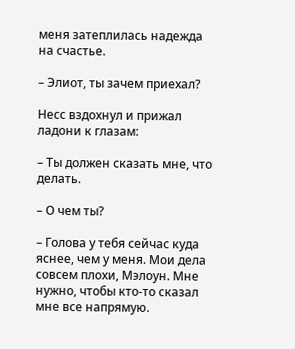меня затеплилась надежда на счастье.

– Элиот, ты зачем приехал?

Несс вздохнул и прижал ладони к глазам:

– Ты должен сказать мне, что делать.

– О чем ты?

– Голова у тебя сейчас куда яснее, чем у меня. Мои дела совсем плохи, Мэлоун. Мне нужно, чтобы кто-то сказал мне все напрямую.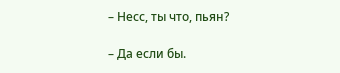– Несс, ты что, пьян?

– Да если бы.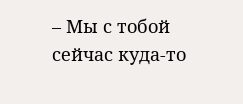– Мы с тобой сейчас куда-то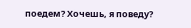поедем? Хочешь, я поведу?